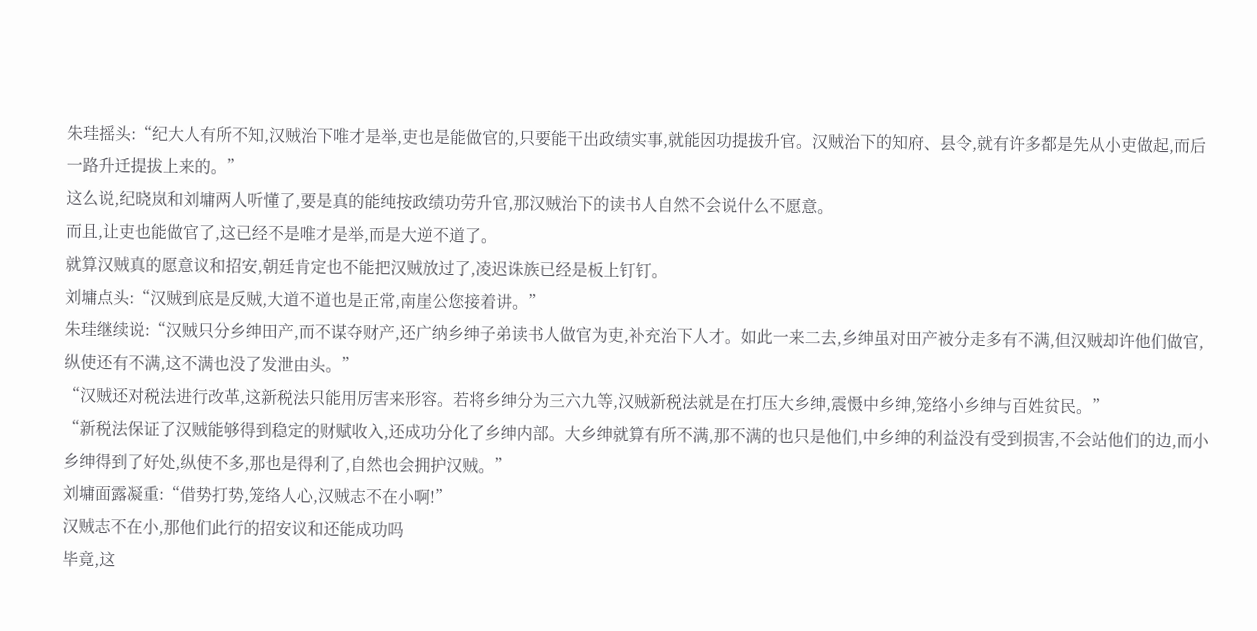朱珪摇头:“纪大人有所不知,汉贼治下唯才是举,吏也是能做官的,只要能干出政绩实事,就能因功提拔升官。汉贼治下的知府、县令,就有许多都是先从小吏做起,而后一路升迁提拔上来的。”
这么说,纪晓岚和刘墉两人听懂了,要是真的能纯按政绩功劳升官,那汉贼治下的读书人自然不会说什么不愿意。
而且,让吏也能做官了,这已经不是唯才是举,而是大逆不道了。
就算汉贼真的愿意议和招安,朝廷肯定也不能把汉贼放过了,凌迟诛族已经是板上钉钉。
刘墉点头:“汉贼到底是反贼,大道不道也是正常,南崖公您接着讲。”
朱珪继续说:“汉贼只分乡绅田产,而不谋夺财产,还广纳乡绅子弟读书人做官为吏,补充治下人才。如此一来二去,乡绅虽对田产被分走多有不满,但汉贼却许他们做官,纵使还有不满,这不满也没了发泄由头。”
“汉贼还对税法进行改革,这新税法只能用厉害来形容。若将乡绅分为三六九等,汉贼新税法就是在打压大乡绅,震慑中乡绅,笼络小乡绅与百姓贫民。”
“新税法保证了汉贼能够得到稳定的财赋收入,还成功分化了乡绅内部。大乡绅就算有所不满,那不满的也只是他们,中乡绅的利益没有受到损害,不会站他们的边,而小乡绅得到了好处,纵使不多,那也是得利了,自然也会拥护汉贼。”
刘墉面露凝重:“借势打势,笼络人心,汉贼志不在小啊!”
汉贼志不在小,那他们此行的招安议和还能成功吗
毕竟,这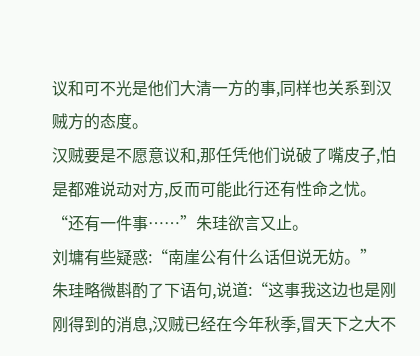议和可不光是他们大清一方的事,同样也关系到汉贼方的态度。
汉贼要是不愿意议和,那任凭他们说破了嘴皮子,怕是都难说动对方,反而可能此行还有性命之忧。
“还有一件事……”朱珪欲言又止。
刘墉有些疑惑:“南崖公有什么话但说无妨。”
朱珪略微斟酌了下语句,说道:“这事我这边也是刚刚得到的消息,汉贼已经在今年秋季,冒天下之大不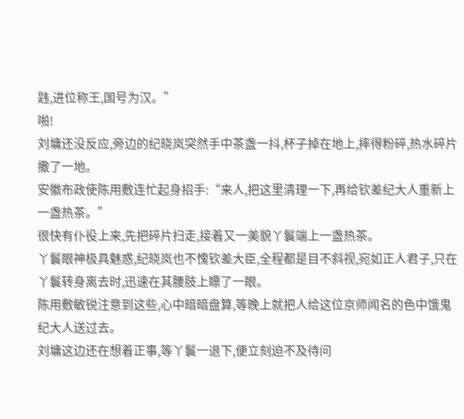韪,进位称王,国号为汉。”
啪!
刘墉还没反应,旁边的纪晓岚突然手中茶盏一抖,杯子掉在地上,摔得粉碎,热水碎片撒了一地。
安徽布政使陈用敷连忙起身招手:“来人,把这里清理一下,再给钦差纪大人重新上一盏热茶。”
很快有仆役上来,先把碎片扫走,接着又一美貌丫鬟端上一盏热茶。
丫鬟眼神极具魅惑,纪晓岚也不愧钦差大臣,全程都是目不斜视,宛如正人君子,只在丫鬟转身离去时,迅速在其腰肢上瞟了一眼。
陈用敷敏锐注意到这些,心中暗暗盘算,等晚上就把人给这位京师闻名的色中饿鬼纪大人送过去。
刘墉这边还在想着正事,等丫鬟一退下,便立刻迫不及待问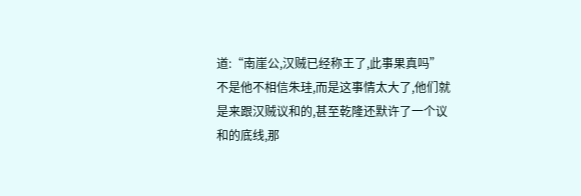道:“南崖公,汉贼已经称王了,此事果真吗”
不是他不相信朱珪,而是这事情太大了,他们就是来跟汉贼议和的,甚至乾隆还默许了一个议和的底线,那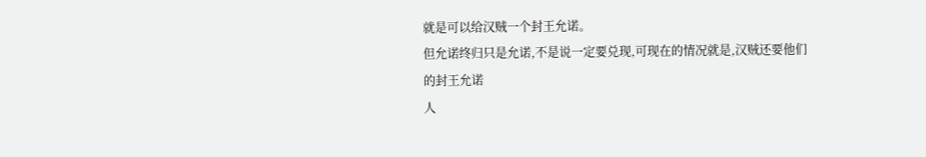就是可以给汉贼一个封王允诺。
但允诺终归只是允诺,不是说一定要兑现,可现在的情况就是,汉贼还要他们的封王允诺
人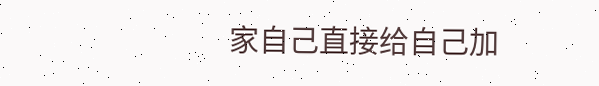家自己直接给自己加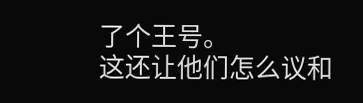了个王号。
这还让他们怎么议和